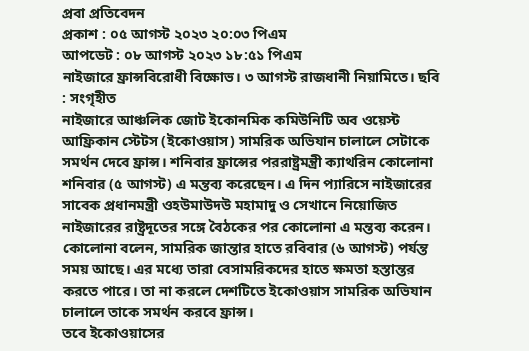প্রবা প্রতিবেদন
প্রকাশ : ০৫ আগস্ট ২০২৩ ২০:০৩ পিএম
আপডেট : ০৮ আগস্ট ২০২৩ ১৮:৫১ পিএম
নাইজারে ফ্রান্সবিরোধী বিক্ষোভ। ৩ আগস্ট রাজধানী নিয়ামিতে। ছবি : সংগৃহীত
নাইজারে আঞ্চলিক জোট ইকোনমিক কমিউনিটি অব ওয়েস্ট আফ্রিকান স্টেটস (ইকোওয়াস) সামরিক অভিযান চালালে সেটাকে সমর্থন দেবে ফ্রান্স। শনিবার ফ্রান্সের পররাষ্ট্রমন্ত্রী ক্যাথরিন কোলোনা শনিবার (৫ আগস্ট) এ মন্তব্য করেছেন। এ দিন প্যারিসে নাইজারের সাবেক প্রধানমন্ত্রী ওহউমাউদউ মহামাদু ও সেখানে নিয়োজিত নাইজারের রাষ্ট্রদূতের সঙ্গে বৈঠকের পর কোলোনা এ মন্তব্য করেন।
কোলোনা বলেন, সামরিক জান্তার হাতে রবিবার (৬ আগস্ট) পর্যন্ত সময় আছে। এর মধ্যে তারা বেসামরিকদের হাতে ক্ষমতা হস্তান্তর করতে পারে। তা না করলে দেশটিতে ইকোওয়াস সামরিক অভিযান চালালে তাকে সমর্থন করবে ফ্রান্স।
তবে ইকোওয়াসের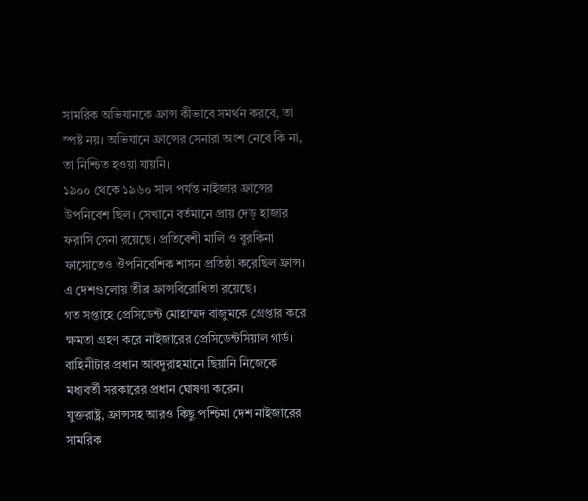সামরিক অভিযানকে ফ্রান্স কীভাবে সমর্থন করবে, তা স্পষ্ট নয়। অভিযানে ফ্রান্সের সেনারা অংশ নেবে কি না, তা নিশ্চিত হওয়া যায়নি।
১৯০০ থেকে ১৯৬০ সাল পর্যন্ত নাইজার ফ্রান্সের উপনিবেশ ছিল। সেখানে বর্তমানে প্রায় দেড় হাজার ফরাসি সেনা রয়েছে। প্রতিবেশী মালি ও বুরকিনা ফাসোতেও ঔপনিবেশিক শাসন প্রতিষ্ঠা করেছিল ফ্রান্স। এ দেশগুলোয় তীব্র ফ্রান্সবিরোধিতা রয়েছে।
গত সপ্তাহে প্রেসিডেন্ট মোহাম্মদ বাজুমকে গ্রেপ্তার করে ক্ষমতা গ্রহণ করে নাইজারের প্রেসিডেন্টসিয়াল গার্ড। বাহিনীটার প্রধান আবদুরাহমানে ছিয়ানি নিজেকে মধ্যবর্তী সরকারের প্রধান ঘোষণা করেন।
যুক্তরাষ্ট্র, ফ্রান্সসহ আরও কিছু পশ্চিমা দেশ নাইজারের সামরিক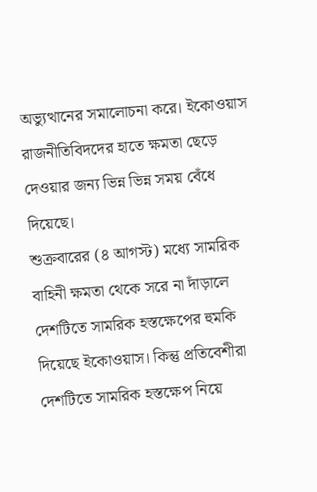অভ্যুত্থানের সমালোচনা করে। ইকোওয়াস রাজনীতিবিদদের হাতে ক্ষমতা ছেড়ে দেওয়ার জন্য ভিন্ন ভিন্ন সময় বেঁধে দিয়েছে।
শুক্রবারের (৪ আগস্ট) মধ্যে সামরিক বাহিনী ক্ষমতা থেকে সরে না দাঁড়ালে দেশটিতে সামরিক হস্তক্ষেপের হুমকি দিয়েছে ইকোওয়াস। কিন্তু প্রতিবেশীরা দেশটিতে সামরিক হস্তক্ষেপ নিয়ে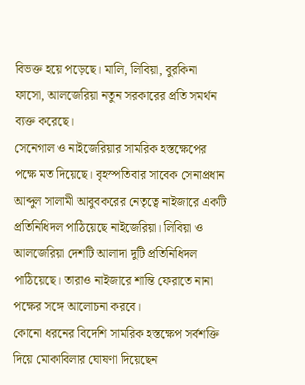বিভক্ত হয়ে পড়েছে। মালি, লিবিয়া, বুরকিনা ফাসো, আলজেরিয়া নতুন সরকারের প্রতি সমর্থন ব্যক্ত করেছে।
সেনেগাল ও নাইজেরিয়ার সামরিক হস্তক্ষেপের পক্ষে মত দিয়েছে। বৃহস্পতিবার সাবেক সেনাপ্রধান আব্দুল সালামী আবুবকরের নেতৃত্বে নাইজারে একটি প্রতিনিধিদল পাঠিয়েছে নাইজেরিয়া। লিবিয়া ও আলজেরিয়া দেশটি আলাদা দুটি প্রতিনিধিদল পাঠিয়েছে। তারাও নাইজারে শান্তি ফেরাতে নানা পক্ষের সঙ্গে আলোচনা করবে।
কোনো ধরনের বিদেশি সামরিক হস্তক্ষেপ সর্বশক্তি দিয়ে মোকাবিলার ঘোষণা দিয়েছেন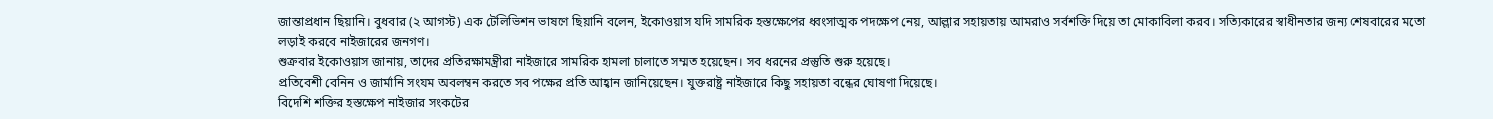জান্তাপ্রধান ছিয়ানি। বুধবার (২ আগস্ট) এক টেলিভিশন ভাষণে ছিয়ানি বলেন, ইকোওয়াস যদি সামরিক হস্তক্ষেপের ধ্বংসাত্মক পদক্ষেপ নেয়, আল্লার সহায়তায় আমরাও সর্বশক্তি দিয়ে তা মোকাবিলা করব। সত্যিকারের স্বাধীনতার জন্য শেষবারের মতো লড়াই করবে নাইজারের জনগণ।
শুক্রবার ইকোওয়াস জানায়, তাদের প্রতিরক্ষামন্ত্রীরা নাইজারে সামরিক হামলা চালাতে সম্মত হয়েছেন। সব ধরনের প্রস্তুতি শুরু হয়েছে।
প্রতিবেশী বেনিন ও জার্মানি সংযম অবলম্বন করতে সব পক্ষের প্রতি আহ্বান জানিয়েছেন। যুক্তরাষ্ট্র নাইজারে কিছু সহায়তা বন্ধের ঘোষণা দিয়েছে।
বিদেশি শক্তির হস্তক্ষেপ নাইজার সংকটের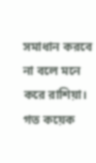সমাধান করবে না বলে মনে করে রাশিয়া। গত কয়েক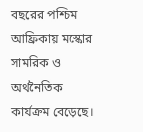বছরের পশ্চিম আফ্রিকায় মস্কোর সামরিক ও অর্থনৈতিক কার্যক্রম বেড়েছে।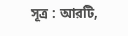সূত্র : আরটি,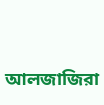আলজাজিরা